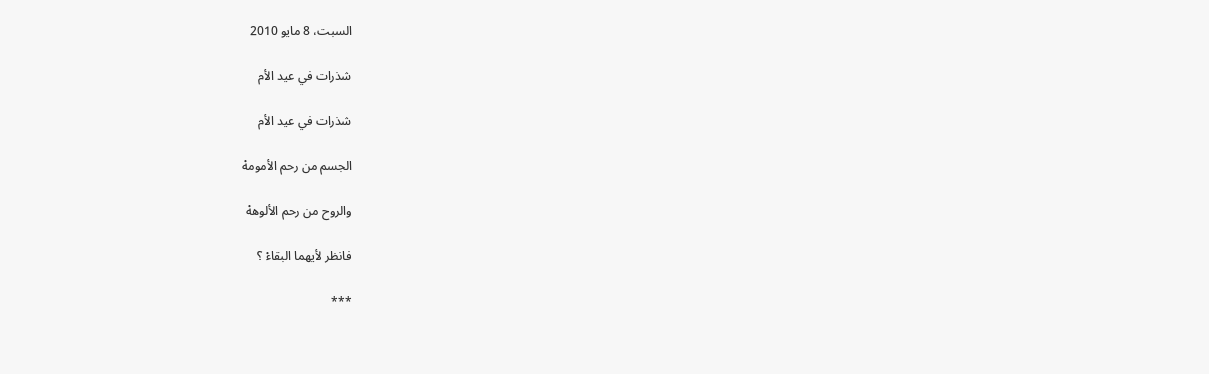السبت، 8 مايو 2010

شذرات في عيد الأم

شذرات في عيد الأم

الجسم من رحم الأمومهْ

والروح من رحم الألوههْ

فانظر لأيهما البقاءْ ؟

***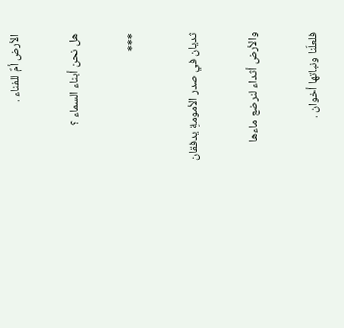الأرض أمٌ للفناء .

هل نحن أبناء السماء ؟

***

ثديان في صدر الأمومةِ يدفقان

والأرض أثداء لنرضع ماءها

فلعلّنا ونباتها أخوان .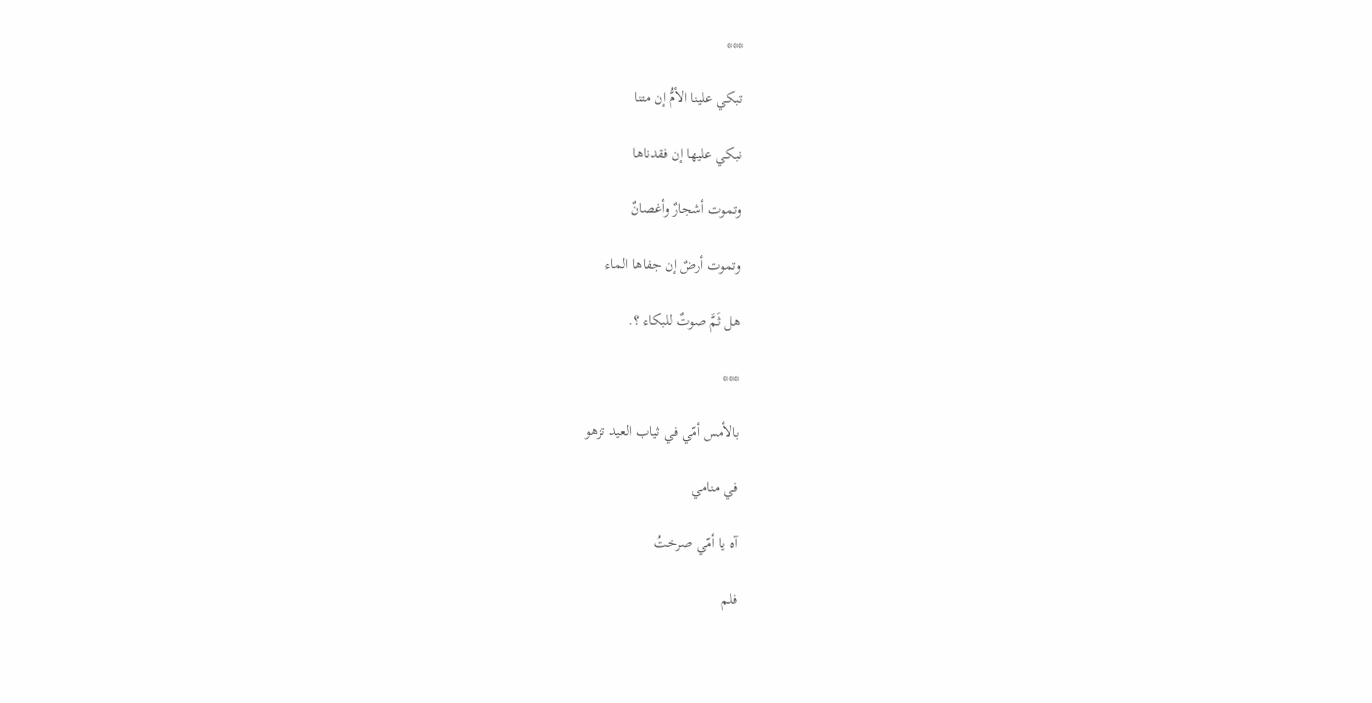***

تبكي علينا الأمُّ إن متنا

نبكي عليها إن فقدناها

وتموت أشجارٌ وأغصانٌ

وتموت أرضٌ إن جفاها الماء

هل ثَمَّ صوتٌ للبكاء ؟.

***

بالأمس أمّي في ثياب العيد تزهو

في منامي

آه يا أمّي صرختُ

فلم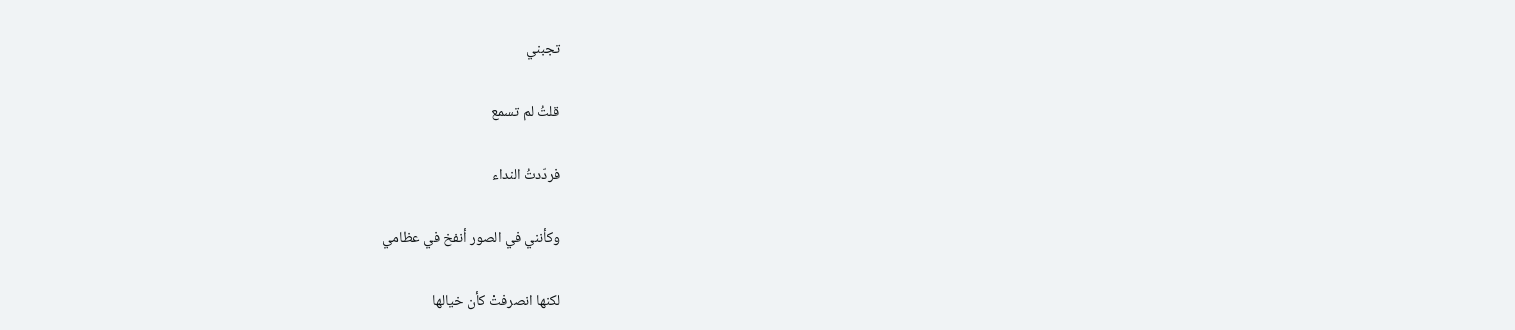تجبني

قلتُ لم تسمع

فردّدتُ النداء

وكأنني في الصور أنفخ في عظامي

لكنها انصرفتْ كأن خيالها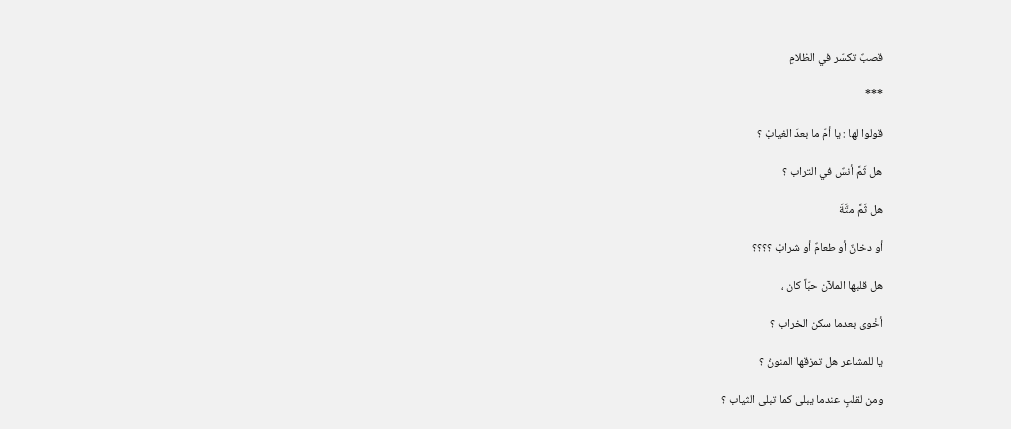قصبٌ تكسّر في الظلامِ

***

قولوا لها : يا أمّ ما بعدَ الغيابْ ؟

هل ثَمَّ أنسٌ في التراب ؟

هل ثَمَّ متَّةَ

أو دخانٌ أو طعامٌ أو شرابْ ؟؟؟؟

هل قلبها الملآن حبّاً كان ،

أخْوى بعدما سكن الخراب ؟

يا للمشاعر هل تمزقها المنونُ ؟

ومن لقلبٍ عندما يبلى كما تبلى الثياب ؟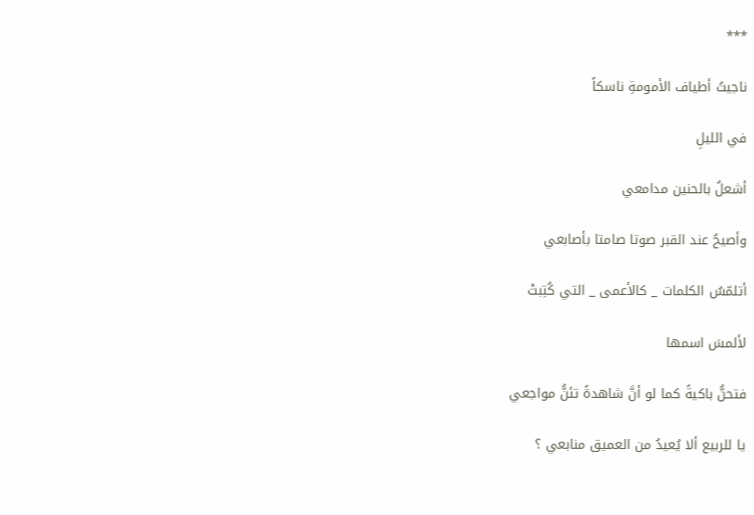***

ناجيتُ أطياف الأمومةِ ناسكاً

في الليلِ

أشعلُ بالحنين مدامعي

وأصيحُ عند القبر صوتا صامتا بأصابعي

أتلمّسُ الكلمات _ كالأعمى _ التي كُتِبتْ

لألمسَ اسمها

فتحنُّ باكيةً كما لو أنَّ شاهدةً تئنُّ مواجعي

يا للربيع ألا يُعيدُ من العميق منابعي ؟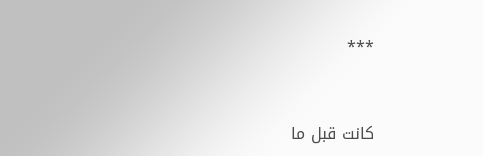***


كانت قبل ما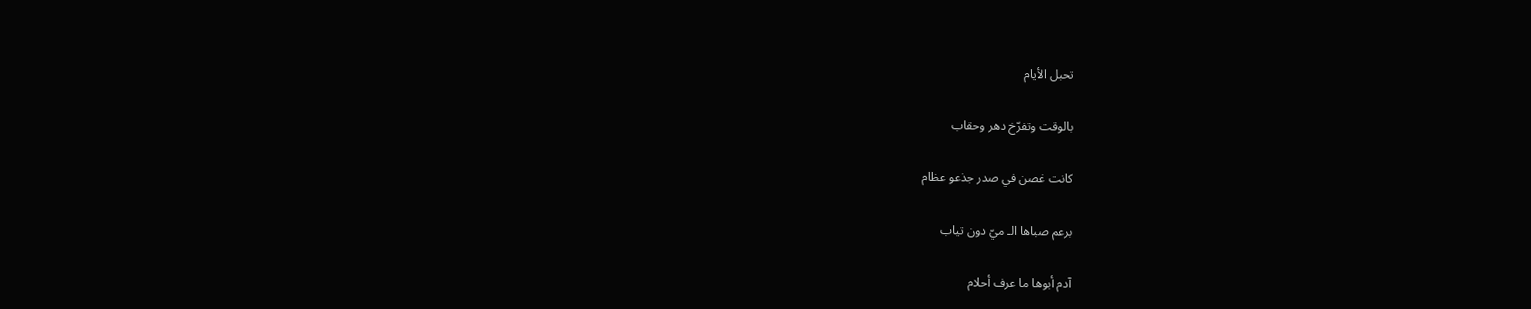تحبل الأيام

بالوقت وتفرّخ دهر وحقاب

كانت غصن في صدر جذعو عظام

برعم صباها الـ ميّ دون تياب

آدم أبوها ما عرف أحلام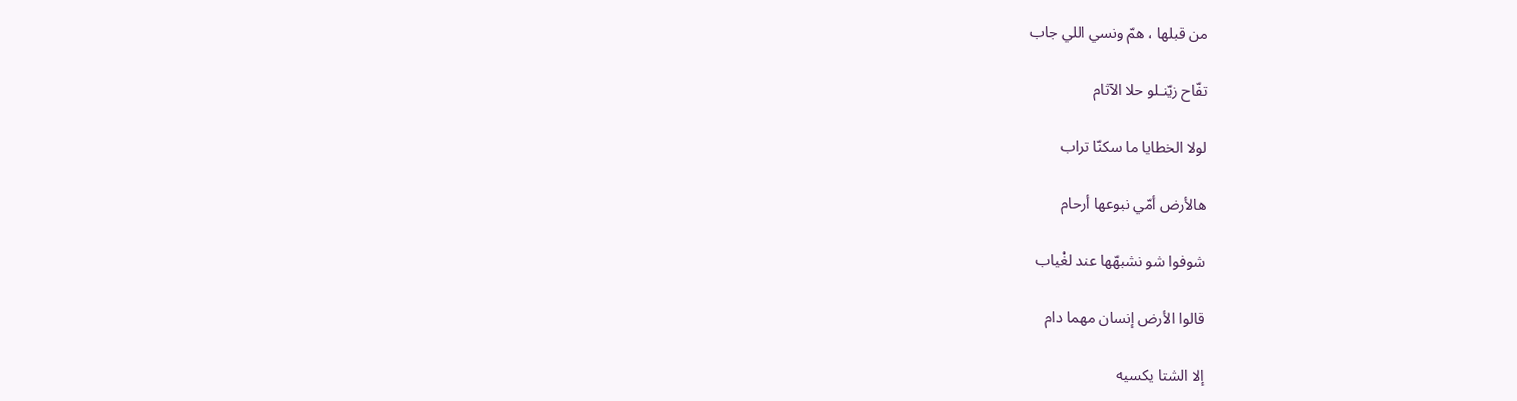من قبلها ، همّ ونسي اللي جاب

تفّاح زيّنـلو حلا الآثام

لولا الخطايا ما سكنّا تراب

هالأرض أمّي نبوعها أرحام

شوفوا شو نشبهّها عند لغْياب

قالوا الأرض إنسان مهما دام

إلا الشتا يكسيه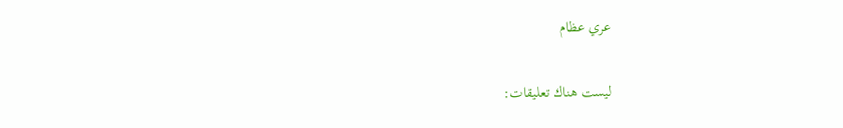عري عظام

ليست هناك تعليقات: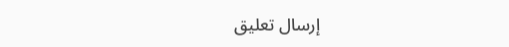إرسال تعليق